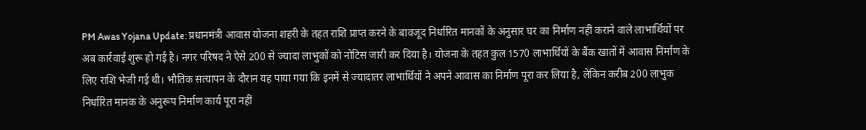PM Awas Yojana Update: प्रधानमंत्री आवास योजना शहरी के तहत राशि प्राप्त करने के बावजूद निर्धारित मानकों के अनुसार घर का निर्माण नहीं कराने वाले लाभार्थियों पर अब कार्रवाई शुरू हो गई है। नगर परिषद ने ऐसे 200 से ज्यादा लाभुकों को नोटिस जारी कर दिया है। योजना के तहत कुल 1570 लाभार्थियों के बैंक खातों में आवास निर्माण के लिए राशि भेजी गई थी। भौतिक सत्यापन के दौरान यह पाया गया कि इनमें से ज्यादातर लाभार्थियों ने अपने आवास का निर्माण पूरा कर लिया है, लेकिन करीब 200 लाभुक निर्धारित मानक के अनुरूप निर्माण कार्य पूरा नहीं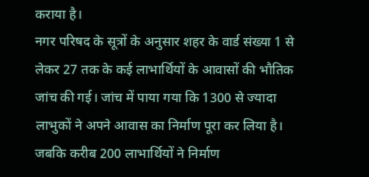कराया है।
नगर परिषद के सूत्रों के अनुसार शहर के वार्ड संख्या 1 से लेकर 27 तक के कई लाभार्थियों के आवासों की भौतिक जांच की गई। जांच में पाया गया कि 1300 से ज्यादा लाभुकों ने अपने आवास का निर्माण पूरा कर लिया है। जबकि करीब 200 लाभार्थियों ने निर्माण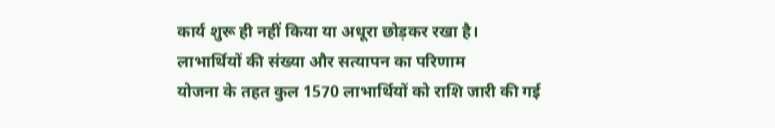कार्य शुरू ही नहीं किया या अधूरा छोड़कर रखा है।
लाभार्थियों की संख्या और सत्यापन का परिणाम
योजना के तहत कुल 1570 लाभार्थियों को राशि जारी की गई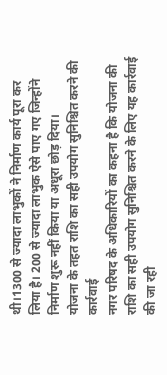थी।1300 से ज्यादा लाभुकों ने निर्माण कार्य पूरा कर लिया है। 200 से ज्यादा लाभुक ऐसे पाए गए जिन्होंने निर्माण शुरू नहीं किया या अधूरा छोड़ दिया।
योजना के तहत राशि का सही उपयोग सुनिश्चित करने की कार्रवाई
नगर परिषद के अधिकारियों का कहना है कि योजना की राशि का सही उपयोग सुनिश्चित करने के लिए यह कार्रवाई की जा रही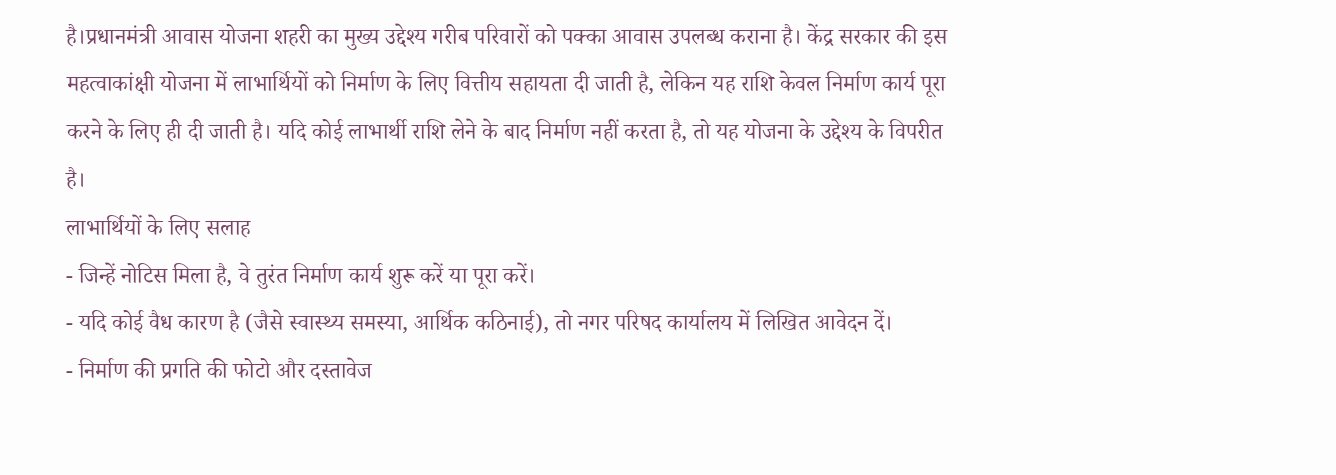है।प्रधानमंत्री आवास योजना शहरी का मुख्य उद्देश्य गरीब परिवारों को पक्का आवास उपलब्ध कराना है। केंद्र सरकार की इस महत्वाकांक्षी योजना में लाभार्थियों को निर्माण के लिए वित्तीय सहायता दी जाती है, लेकिन यह राशि केवल निर्माण कार्य पूरा करने के लिए ही दी जाती है। यदि कोई लाभार्थी राशि लेने के बाद निर्माण नहीं करता है, तो यह योजना के उद्देश्य के विपरीत है।
लाभार्थियों के लिए सलाह
- जिन्हें नोटिस मिला है, वे तुरंत निर्माण कार्य शुरू करें या पूरा करें।
- यदि कोई वैध कारण है (जैसे स्वास्थ्य समस्या, आर्थिक कठिनाई), तो नगर परिषद कार्यालय में लिखित आवेदन दें।
- निर्माण की प्रगति की फोटो और दस्तावेज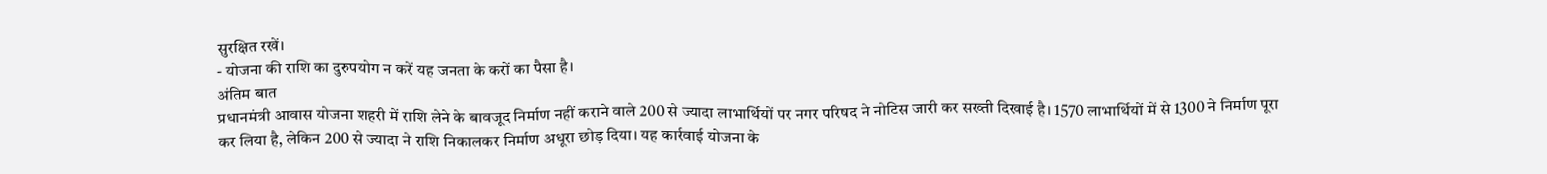सुरक्षित रखें।
- योजना की राशि का दुरुपयोग न करें यह जनता के करों का पैसा है।
अंतिम बात
प्रधानमंत्री आवास योजना शहरी में राशि लेने के बावजूद निर्माण नहीं कराने वाले 200 से ज्यादा लाभार्थियों पर नगर परिषद ने नोटिस जारी कर सख्ती दिखाई है। 1570 लाभार्थियों में से 1300 ने निर्माण पूरा कर लिया है, लेकिन 200 से ज्यादा ने राशि निकालकर निर्माण अधूरा छोड़ दिया। यह कार्रवाई योजना के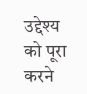उद्देश्य को पूरा करने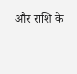और राशि के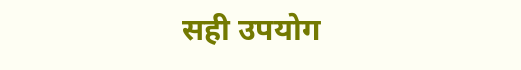सही उपयोग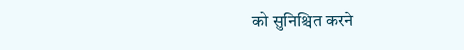को सुनिश्चित करने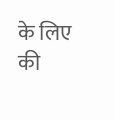के लिए की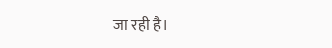जा रही है।